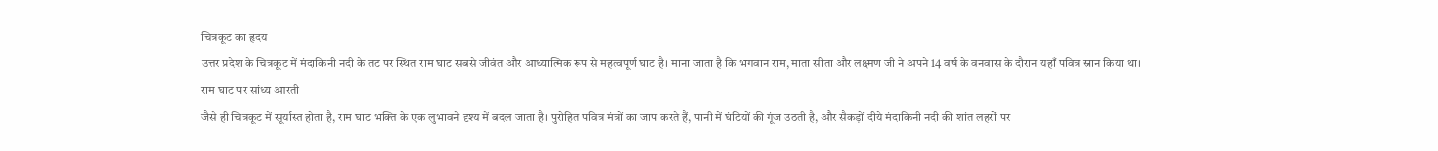चित्रकूट का हृदय
उत्तर प्रदेश के चित्रकूट में मंदाकिनी नदी के तट पर स्थित राम घाट सबसे जीवंत और आध्यात्मिक रूप से महत्वपूर्ण घाट है। माना जाता है कि भगवान राम, माता सीता और लक्ष्मण जी ने अपने 14 वर्ष के वनवास के दौरान यहाँ पवित्र स्नान किया था।
राम घाट पर सांध्य आरती
जैसे ही चित्रकूट में सूर्यास्त होता है, राम घाट भक्ति के एक लुभावने दृश्य में बदल जाता है। पुरोहित पवित्र मंत्रों का जाप करते हैं, पानी में घंटियों की गूंज उठती है, और सैकड़ों दीये मंदाकिनी नदी की शांत लहरों पर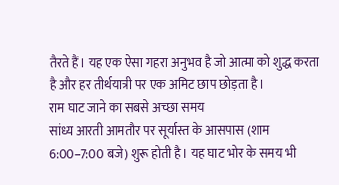तैरते हैं। यह एक ऐसा गहरा अनुभव है जो आत्मा को शुद्ध करता है और हर तीर्थयात्री पर एक अमिट छाप छोड़ता है।
राम घाट जाने का सबसे अच्छा समय
सांध्य आरती आमतौर पर सूर्यास्त के आसपास (शाम 6:00–7:00 बजे) शुरू होती है। यह घाट भोर के समय भी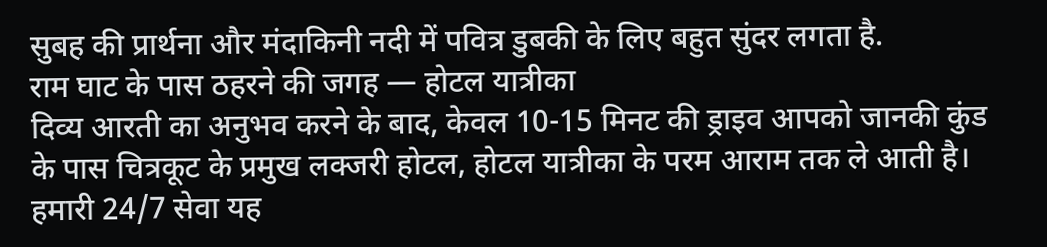सुबह की प्रार्थना और मंदाकिनी नदी में पवित्र डुबकी के लिए बहुत सुंदर लगता है.
राम घाट के पास ठहरने की जगह — होटल यात्रीका
दिव्य आरती का अनुभव करने के बाद, केवल 10-15 मिनट की ड्राइव आपको जानकी कुंड के पास चित्रकूट के प्रमुख लक्जरी होटल, होटल यात्रीका के परम आराम तक ले आती है। हमारी 24/7 सेवा यह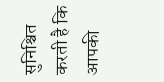सुनिश्चित करती है कि आपकी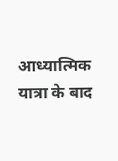आध्यात्मिक यात्रा के बाद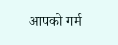आपको गर्म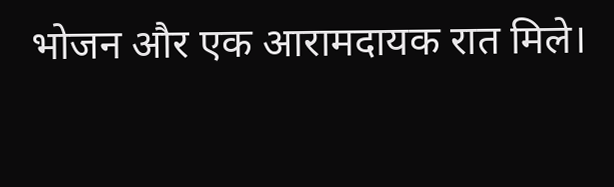भोजन और एक आरामदायक रात मिले।